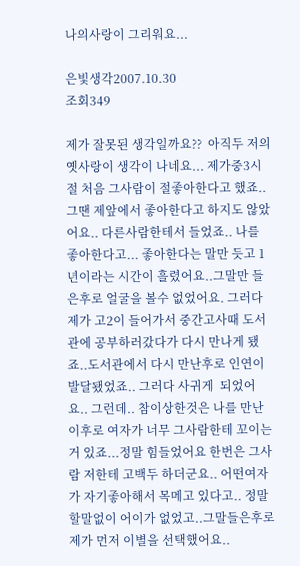나의사랑이 그리워요...

은빛생각2007.10.30
조회349

제가 잘못된 생각일까요??  아직두 저의 옛사랑이 생각이 나네요... 제가중3시절 처음 그사람이 절좋아한다고 했죠.. 그땐 제앞에서 좋아한다고 하지도 않았어요.. 다른사람한테서 들었죠.. 나를 좋아한다고... 좋아한다는 말만 듯고 1년이라는 시간이 흘렸어요..그말만 들은후로 얼굴을 볼수 없었어요. 그러다 제가 고2이 들어가서 중간고사때 도서관에 공부하러갔다가 다시 만나게 됐죠..도서관에서 다시 만난후로 인연이 발달됐었죠.. 그러다 사귀게  되었어요.. 그런데.. 참이상한것은 나를 만난이후로 여자가 너무 그사람한테 꼬이는거 있죠...정말 힘들었어요 한번은 그사람 저한테 고백두 하더군요.. 어떤여자가 자기좋아해서 목메고 있다고.. 정말 할말없이 어이가 없었고..그말들은후로 제가 먼저 이별을 선택했어요..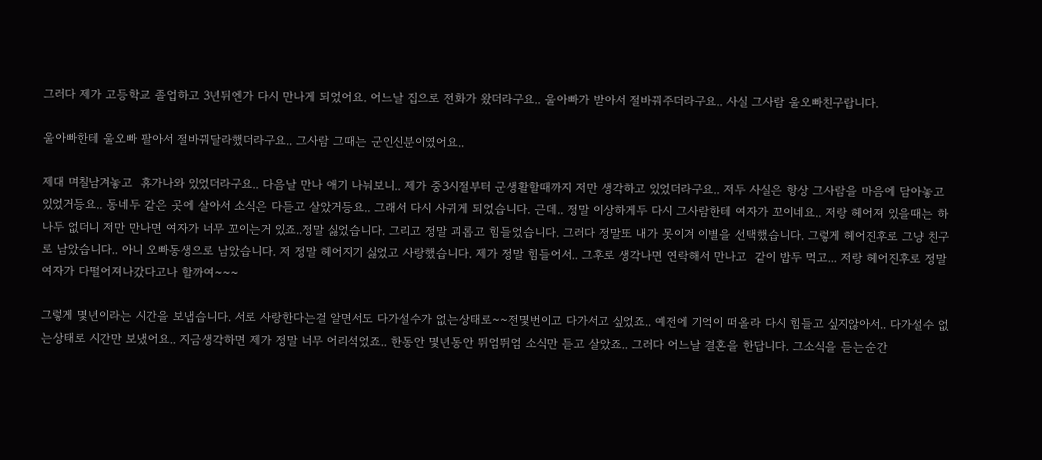그러다 제가 고등학교 졸업하고 3년뒤엔가 다시 만나게 되었어요. 어느날 집으로 전화가 왔더라구요.. 울아빠가 받아서 절바꿔주더라구요.. 사실 그사람 울오빠친구랍니다.

울아빠한테 울오빠 팔아서 절바꿔달라했더라구요.. 그사람 그때는 군인신분이였어요..

제대 며칠남겨놓고  휴가나와 있었더라구요.. 다음날 만나 애기 나눠보니.. 제가 중3시절부터 군생활할때까지 저만 생각하고 있었더라구요.. 저두 사실은 항상 그사람을 마음에 담아놓고 있었거등요.. 동네두 같은 곳에 살아서 소식은 다듣고 살았거등요.. 그래서 다시 사귀게 되었습니다. 근데.. 정말 이상하게두 다시 그사람한테 여자가 꼬이네요.. 저랑 헤어져 있을때는 하나두 없더니 저만 만나면 여자가 너무 꼬이는거 있죠..정말 싫었습니다. 그리고 정말 괴롭고 힘들었습니다. 그러다 정말또 내가 못이겨 이별을 선택했습니다. 그렇게 헤어진후로 그냥 친구로 남았습니다.. 아니 오빠동생으로 남았습니다. 저 정말 헤어지기 싫었고 사랑했습니다. 제가 정말 힘들어서.. 그후로 생각나면 연락해서 만나고  같이 밥두 먹고... 저랑 헤어진후로 정말 여자가 다떨어져나갔다고나 할까여~~~

그렇게 몇년이라는 시간을 보냅습니다. 서로 사랑한다는걸 알면서도 다가설수가 없는상태로~~전몇번이고 다가서고 싶었죠.. 예전에 기억이 떠올라 다시 힘들고 싶지않아서.. 다가설수 없는상태로 시간만 보냈어요.. 지금생각하면 제가 정말 너무 어리석었죠.. 한동안 몇년동안 뛰엄뛰엄 소식만 듣고 살았죠.. 그러다 어느날 결혼을 한답니다. 그소식을 듣는순간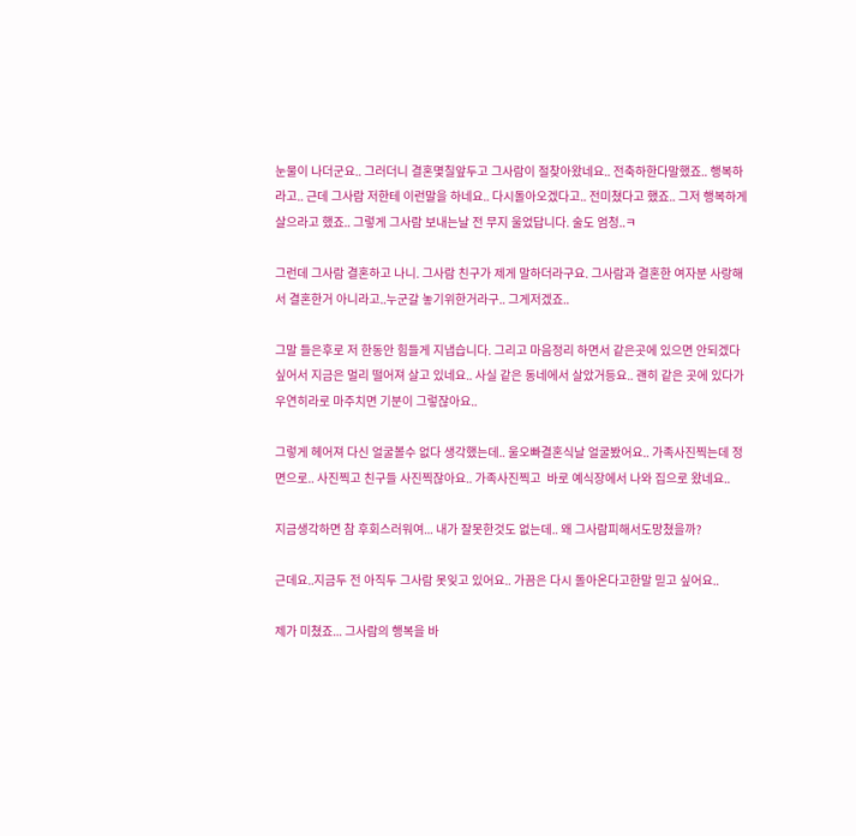눈물이 나더군요.. 그러더니 결혼몇칠앞두고 그사람이 절찾아왔네요.. 전축하한다말했죠.. 행복하라고.. 근데 그사람 저한테 이런말을 하네요.. 다시돌아오겠다고.. 전미쳤다고 했죠.. 그저 행복하게 살으라고 했죠.. 그렇게 그사람 보내는날 전 무지 울었답니다. 술도 엄청..ㅋ

그런데 그사람 결혼하고 나니. 그사람 친구가 제게 말하더라구요. 그사람과 결혼한 여자분 사랑해서 결혼한거 아니라고..누군갈 놓기위한거라구.. 그게저겠죠..

그말 들은후로 저 한동안 힘들게 지냅습니다. 그리고 마음정리 하면서 같은곳에 있으면 안되겠다 싶어서 지금은 멀리 떨어져 살고 있네요.. 사실 같은 동네에서 살았거등요.. 괜히 같은 곳에 있다가 우연히라로 마주치면 기분이 그렇잖아요..

그렇게 헤어져 다신 얼굴볼수 없다 생각했는데.. 울오빠결혼식날 얼굴봤어요.. 가족사진찍는데 정면으로.. 사진찍고 친구들 사진찍잖아요.. 가족사진찍고  바로 예식장에서 나와 집으로 왔네요..

지금생각하면 참 후회스러워여... 내가 잘못한것도 없는데.. 왜 그사람피해서도망쳤을까?

근데요..지금두 전 아직두 그사람 못잊고 있어요.. 가끔은 다시 돌아온다고한말 믿고 싶어요..

제가 미쳤죠... 그사람의 행복을 바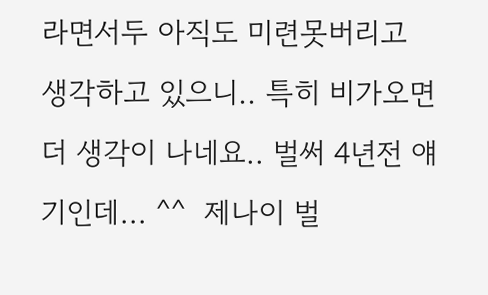라면서두 아직도 미련못버리고 생각하고 있으니.. 특히 비가오면 더 생각이 나네요.. 벌써 4년전 얘기인데... ^^  제나이 벌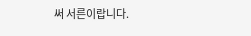써 서른이랍니다.